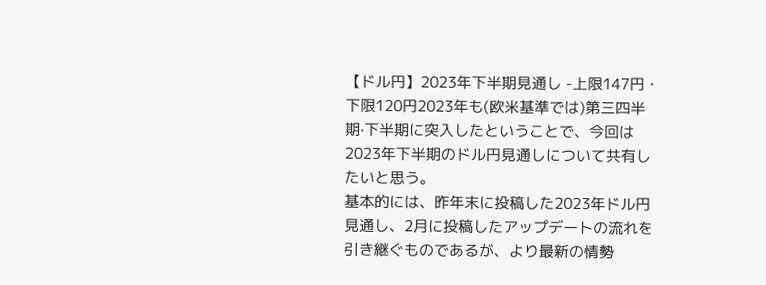【ドル円】2023年下半期見通し -上限147円・下限120円2023年も(欧米基準では)第三四半期·下半期に突入したということで、今回は2023年下半期のドル円見通しについて共有したいと思う。
基本的には、昨年末に投稿した2023年ドル円見通し、2月に投稿したアップデートの流れを引き継ぐものであるが、より最新の情勢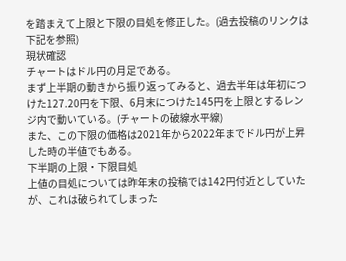を踏まえて上限と下限の目処を修正した。(過去投稿のリンクは下記を参照)
現状確認
チャートはドル円の月足である。
まず上半期の動きから振り返ってみると、過去半年は年初につけた127.20円を下限、6月末につけた145円を上限とするレンジ内で動いている。(チャートの破線水平線)
また、この下限の価格は2021年から2022年までドル円が上昇した時の半値でもある。
下半期の上限・下限目処
上値の目処については昨年末の投稿では142円付近としていたが、これは破られてしまった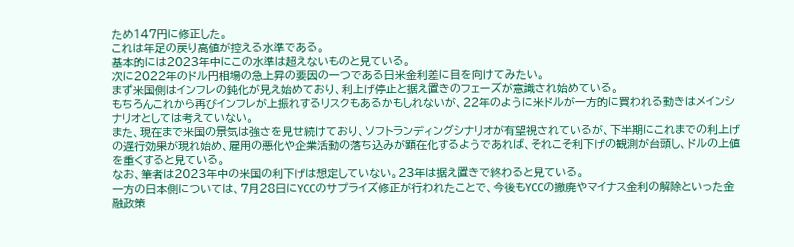ため147円に修正した。
これは年足の戻り高値が控える水準である。
基本的には2023年中にこの水準は超えないものと見ている。
次に2022年のドル円相場の急上昇の要因の一つである日米金利差に目を向けてみたい。
まず米国側はインフレの鈍化が見え始めており、利上げ停止と据え置きのフェーズが意識され始めている。
もちろんこれから再びインフレが上振れするリスクもあるかもしれないが、22年のように米ドルが一方的に買われる動きはメインシナリオとしては考えていない。
また、現在まで米国の景気は強さを見せ続けており、ソフトランディングシナリオが有望視されているが、下半期にこれまでの利上げの遅行効果が現れ始め、雇用の悪化や企業活動の落ち込みが顕在化するようであれば、それこそ利下げの観測が台頭し、ドルの上値を重くすると見ている。
なお、筆者は2023年中の米国の利下げは想定していない。23年は据え置きで終わると見ている。
一方の日本側については、7月28日にYCCのサプライズ修正が行われたことで、今後もYCCの撤廃やマイナス金利の解除といった金融政策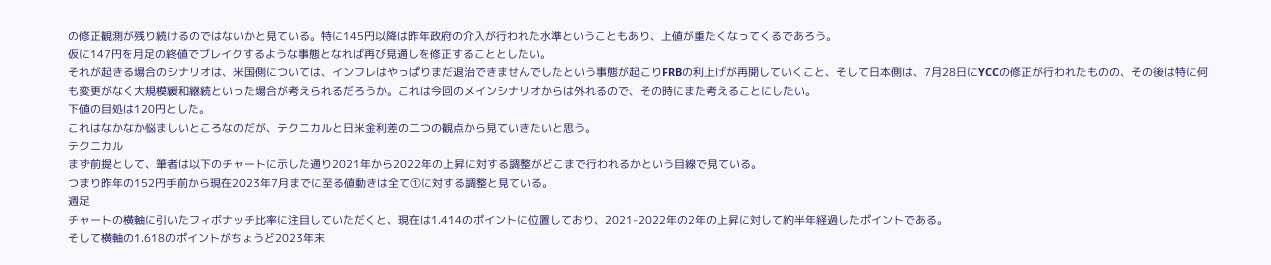の修正観測が残り続けるのではないかと見ている。特に145円以降は昨年政府の介入が行われた水準ということもあり、上値が重たくなってくるであろう。
仮に147円を月足の終値でブレイクするような事態となれば再び見通しを修正することとしたい。
それが起きる場合のシナリオは、米国側については、インフレはやっぱりまだ退治できませんでしたという事態が起こりFRBの利上げが再開していくこと、そして日本側は、7月28日にYCCの修正が行われたものの、その後は特に何も変更がなく大規模緩和継続といった場合が考えられるだろうか。これは今回のメインシナリオからは外れるので、その時にまた考えることにしたい。
下値の目処は120円とした。
これはなかなか悩ましいところなのだが、テクニカルと日米金利差の二つの観点から見ていきたいと思う。
テクニカル
まず前提として、筆者は以下のチャートに示した通り2021年から2022年の上昇に対する調整がどこまで行われるかという目線で見ている。
つまり昨年の152円手前から現在2023年7月までに至る値動きは全て①に対する調整と見ている。
週足
チャートの横軸に引いたフィボナッチ比率に注目していただくと、現在は1.414のポイントに位置しており、2021-2022年の2年の上昇に対して約半年経過したポイントである。
そして横軸の1.618のポイントがちょうど2023年末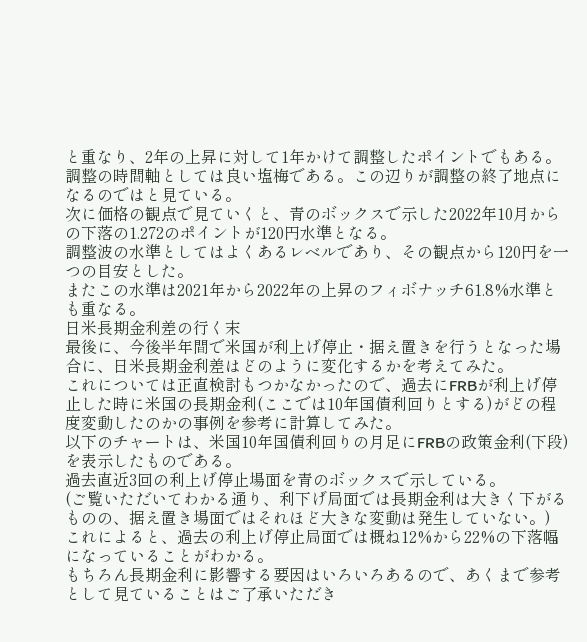と重なり、2年の上昇に対して1年かけて調整したポイントでもある。
調整の時間軸としては良い塩梅である。この辺りが調整の終了地点になるのではと見ている。
次に価格の観点で見ていくと、青のボックスで示した2022年10月からの下落の1.272のポイントが120円水準となる。
調整波の水準としてはよくあるレベルであり、その観点から120円を一つの目安とした。
またこの水準は2021年から2022年の上昇のフィボナッチ61.8%水準とも重なる。
日米長期金利差の行く末
最後に、今後半年間で米国が利上げ停止・据え置きを行うとなった場合に、日米長期金利差はどのように変化するかを考えてみた。
これについては正直検討もつかなかったので、過去にFRBが利上げ停止した時に米国の長期金利(ここでは10年国債利回りとする)がどの程度変動したのかの事例を参考に計算してみた。
以下のチャートは、米国10年国債利回りの月足にFRBの政策金利(下段)を表示したものである。
過去直近3回の利上げ停止場面を青のボックスで示している。
(ご覧いただいてわかる通り、利下げ局面では長期金利は大きく下がるものの、据え置き場面ではそれほど大きな変動は発生していない。)
これによると、過去の利上げ停止局面では概ね12%から22%の下落幅になっていることがわかる。
もちろん長期金利に影響する要因はいろいろあるので、あくまで参考として見ていることはご了承いただき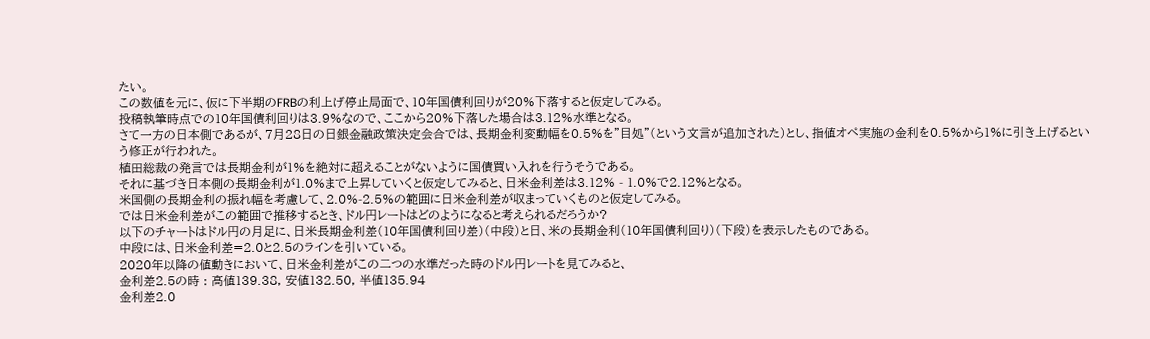たい。
この数値を元に、仮に下半期のFRBの利上げ停止局面で、10年国債利回りが20%下落すると仮定してみる。
投稿執筆時点での10年国債利回りは3.9%なので、ここから20%下落した場合は3.12%水準となる。
さて一方の日本側であるが、7月28日の日銀金融政策決定会合では、長期金利変動幅を0.5%を”目処”(という文言が追加された)とし、指値オペ実施の金利を0.5%から1%に引き上げるという修正が行われた。
植田総裁の発言では長期金利が1%を絶対に超えることがないように国債買い入れを行うそうである。
それに基づき日本側の長期金利が1.0%まで上昇していくと仮定してみると、日米金利差は3.12% - 1.0%で2.12%となる。
米国側の長期金利の振れ幅を考慮して、2.0%-2.5%の範囲に日米金利差が収まっていくものと仮定してみる。
では日米金利差がこの範囲で推移するとき、ドル円レートはどのようになると考えられるだろうか?
以下のチャートはドル円の月足に、日米長期金利差(10年国債利回り差)(中段)と日、米の長期金利(10年国債利回り)(下段)を表示したものである。
中段には、日米金利差=2.0と2.5のラインを引いている。
2020年以降の値動きにおいて、日米金利差がこの二つの水準だった時のドル円レートを見てみると、
金利差2.5の時 : 高値139.38, 安値132.50, 半値135.94
金利差2.0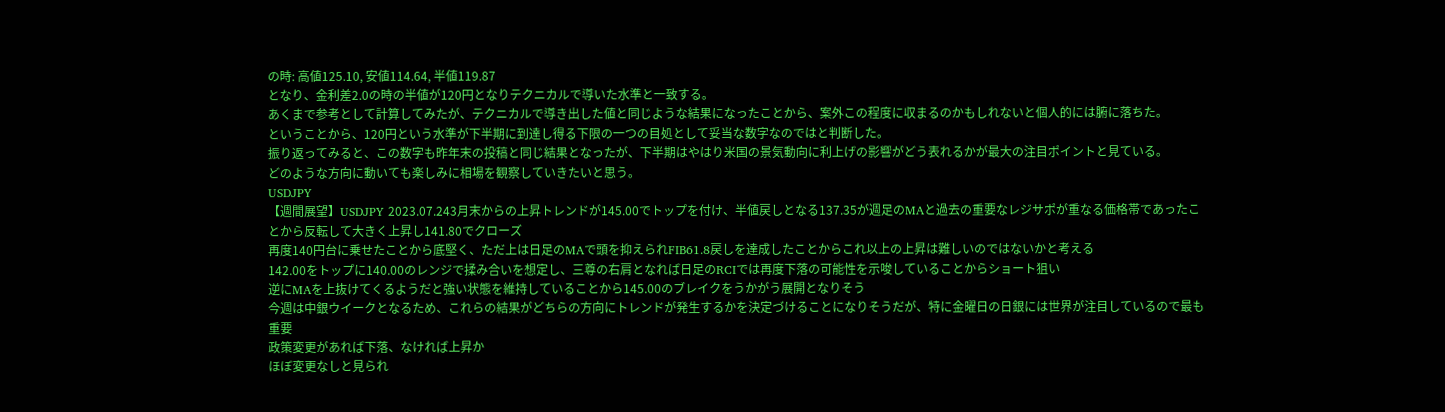の時: 高値125.10, 安値114.64, 半値119.87
となり、金利差2.0の時の半値が120円となりテクニカルで導いた水準と一致する。
あくまで参考として計算してみたが、テクニカルで導き出した値と同じような結果になったことから、案外この程度に収まるのかもしれないと個人的には腑に落ちた。
ということから、120円という水準が下半期に到達し得る下限の一つの目処として妥当な数字なのではと判断した。
振り返ってみると、この数字も昨年末の投稿と同じ結果となったが、下半期はやはり米国の景気動向に利上げの影響がどう表れるかが最大の注目ポイントと見ている。
どのような方向に動いても楽しみに相場を観察していきたいと思う。
USDJPY
【週間展望】USDJPY 2023.07.243月末からの上昇トレンドが145.00でトップを付け、半値戻しとなる137.35が週足のMAと過去の重要なレジサポが重なる価格帯であったことから反転して大きく上昇し141.80でクローズ
再度140円台に乗せたことから底堅く、ただ上は日足のMAで頭を抑えられFIB61.8戻しを達成したことからこれ以上の上昇は難しいのではないかと考える
142.00をトップに140.00のレンジで揉み合いを想定し、三尊の右肩となれば日足のRCIでは再度下落の可能性を示唆していることからショート狙い
逆にMAを上抜けてくるようだと強い状態を維持していることから145.00のブレイクをうかがう展開となりそう
今週は中銀ウイークとなるため、これらの結果がどちらの方向にトレンドが発生するかを決定づけることになりそうだが、特に金曜日の日銀には世界が注目しているので最も重要
政策変更があれば下落、なければ上昇か
ほぼ変更なしと見られ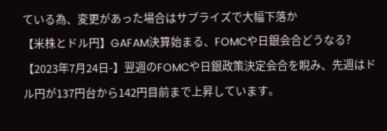ている為、変更があった場合はサプライズで大幅下落か
【米株とドル円】GAFAM決算始まる、FOMCや日銀会合どうなる?【2023年7月24日-】翌週のFOMCや日銀政策決定会合を睨み、先週はドル円が137円台から142円目前まで上昇しています。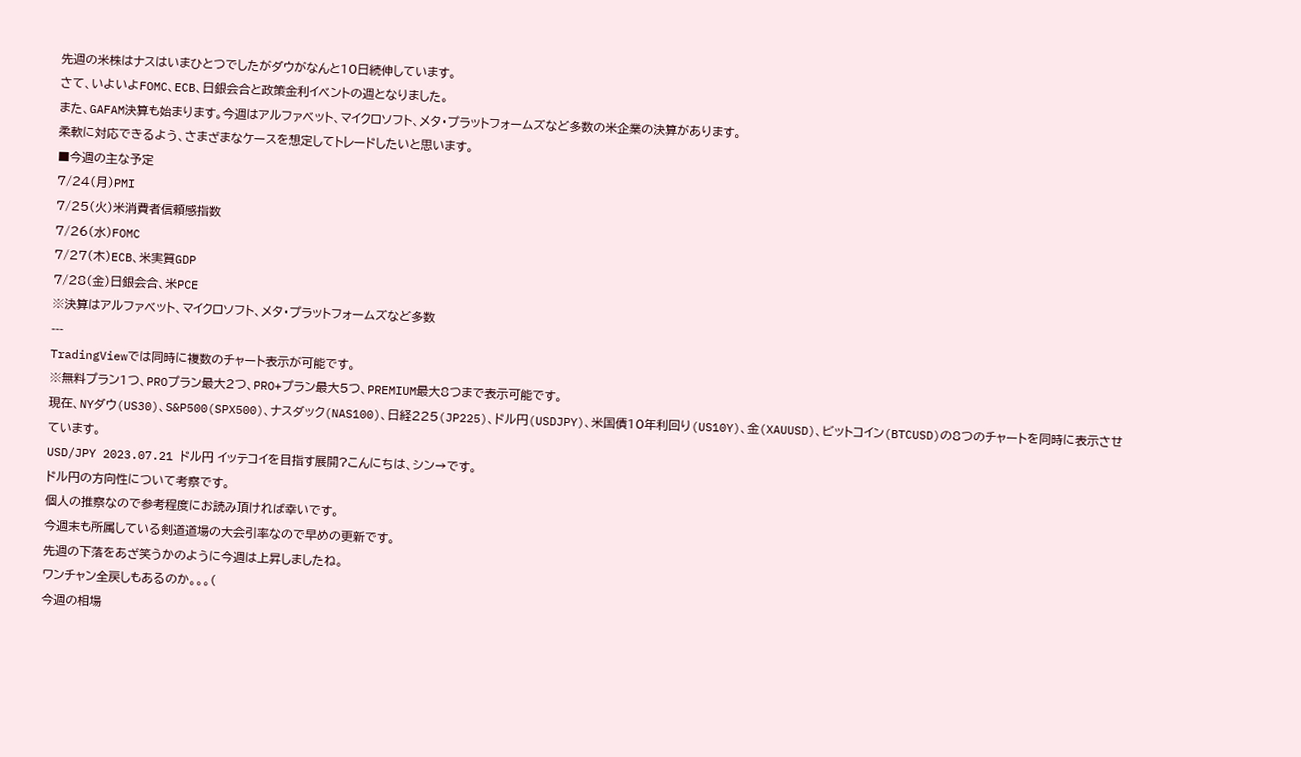先週の米株はナスはいまひとつでしたがダウがなんと10日続伸しています。
さて、いよいよFOMC、ECB、日銀会合と政策金利イベントの週となりました。
また、GAFAM決算も始まります。今週はアルファベット、マイクロソフト、メタ・プラットフォームズなど多数の米企業の決算があります。
柔軟に対応できるよう、さまざまなケースを想定してトレードしたいと思います。
■今週の主な予定
7/24(月)PMI
7/25(火)米消費者信頼感指数
7/26(水)FOMC
7/27(木)ECB、米実質GDP
7/28(金)日銀会合、米PCE
※決算はアルファベット、マイクロソフト、メタ・プラットフォームズなど多数
---
TradingViewでは同時に複数のチャート表示が可能です。
※無料プラン1つ、PROプラン最大2つ、PRO+プラン最大5つ、PREMIUM最大8つまで表示可能です。
現在、NYダウ(US30)、S&P500(SPX500)、ナスダック(NAS100)、日経225(JP225)、ドル円(USDJPY)、米国債10年利回り(US10Y)、金(XAUUSD)、ビットコイン(BTCUSD)の8つのチャートを同時に表示させています。
USD/JPY 2023.07.21 ドル円 イッテコイを目指す展開?こんにちは、シン→です。
ドル円の方向性について考察です。
個人の推察なので参考程度にお読み頂ければ幸いです。
今週末も所属している剣道道場の大会引率なので早めの更新です。
先週の下落をあざ笑うかのように今週は上昇しましたね。
ワンチャン全戻しもあるのか。。。(
今週の相場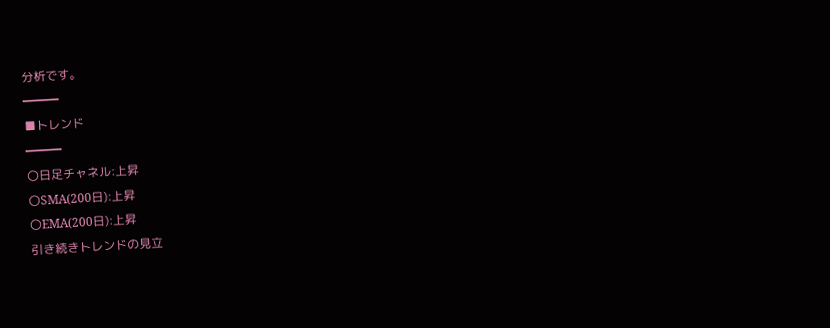分析です。
━━━
■トレンド
━━━
〇日足チャネル:上昇
〇SMA(200日):上昇
〇EMA(200日):上昇
引き続きトレンドの見立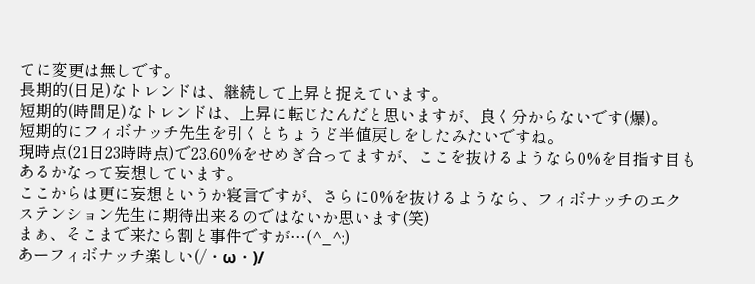てに変更は無しです。
長期的(日足)なトレンドは、継続して上昇と捉えています。
短期的(時間足)なトレンドは、上昇に転じたんだと思いますが、良く分からないです(爆)。
短期的にフィボナッチ先生を引くとちょうど半値戻しをしたみたいですね。
現時点(21日23時時点)で23.60%をせめぎ合ってますが、ここを抜けるようなら0%を目指す目もあるかなって妄想しています。
ここからは更に妄想というか寝言ですが、さらに0%を抜けるようなら、フィボナッチのエクステンション先生に期待出来るのではないか思います(笑)
まぁ、そこまで来たら割と事件ですが…(^_^;)
あーフィボナッチ楽しい(/・ω・)/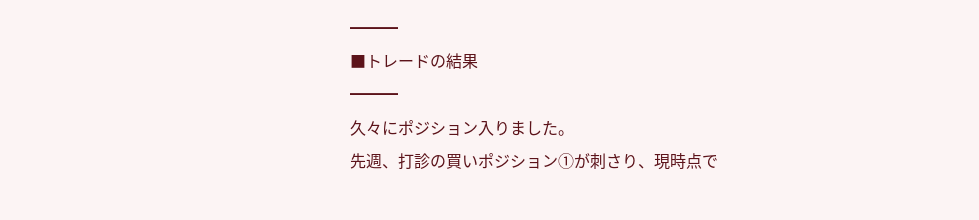━━━
■トレードの結果
━━━
久々にポジション入りました。
先週、打診の買いポジション①が刺さり、現時点で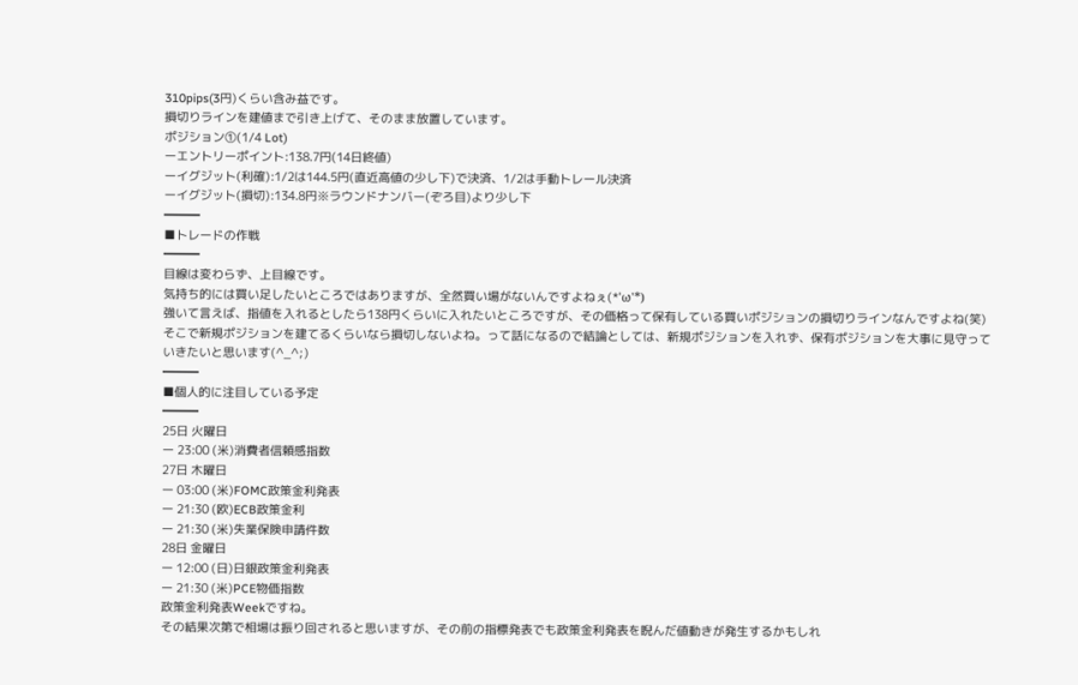310pips(3円)くらい含み益です。
損切りラインを建値まで引き上げて、そのまま放置しています。
ポジション①(1/4 Lot)
ーエントリーポイント:138.7円(14日終値)
ーイグジット(利確):1/2は144.5円(直近高値の少し下)で決済、1/2は手動トレール決済
ーイグジット(損切):134.8円※ラウンドナンバー(ぞろ目)より少し下
━━━
■トレードの作戦
━━━
目線は変わらず、上目線です。
気持ち的には買い足したいところではありますが、全然買い場がないんですよねぇ(*'ω'*)
強いて言えば、指値を入れるとしたら138円くらいに入れたいところですが、その価格って保有している買いポジションの損切りラインなんですよね(笑)
そこで新規ポジションを建てるくらいなら損切しないよね。って話になるので結論としては、新規ポジションを入れず、保有ポジションを大事に見守っていきたいと思います(^_^;)
━━━
■個人的に注目している予定
━━━
25日 火曜日
ー 23:00 (米)消費者信頼感指数
27日 木曜日
ー 03:00 (米)FOMC政策金利発表
ー 21:30 (欧)ECB政策金利
ー 21:30 (米)失業保険申請件数
28日 金曜日
ー 12:00 (日)日銀政策金利発表
ー 21:30 (米)PCE物価指数
政策金利発表Weekですね。
その結果次第で相場は振り回されると思いますが、その前の指標発表でも政策金利発表を睨んだ値動きが発生するかもしれ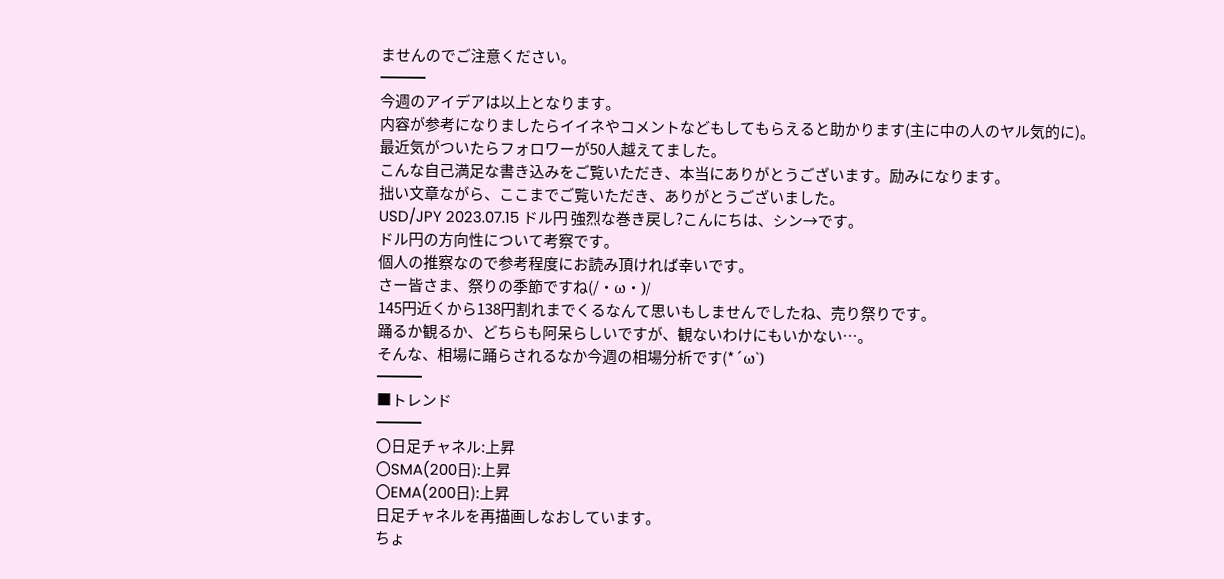ませんのでご注意ください。
━━━
今週のアイデアは以上となります。
内容が参考になりましたらイイネやコメントなどもしてもらえると助かります(主に中の人のヤル気的に)。
最近気がついたらフォロワーが50人越えてました。
こんな自己満足な書き込みをご覧いただき、本当にありがとうございます。励みになります。
拙い文章ながら、ここまでご覧いただき、ありがとうございました。
USD/JPY 2023.07.15 ドル円 強烈な巻き戻し?こんにちは、シン→です。
ドル円の方向性について考察です。
個人の推察なので参考程度にお読み頂ければ幸いです。
さー皆さま、祭りの季節ですね(/・ω・)/
145円近くから138円割れまでくるなんて思いもしませんでしたね、売り祭りです。
踊るか観るか、どちらも阿呆らしいですが、観ないわけにもいかない…。
そんな、相場に踊らされるなか今週の相場分析です(*´ω`)
━━━
■トレンド
━━━
〇日足チャネル:上昇
〇SMA(200日):上昇
〇EMA(200日):上昇
日足チャネルを再描画しなおしています。
ちょ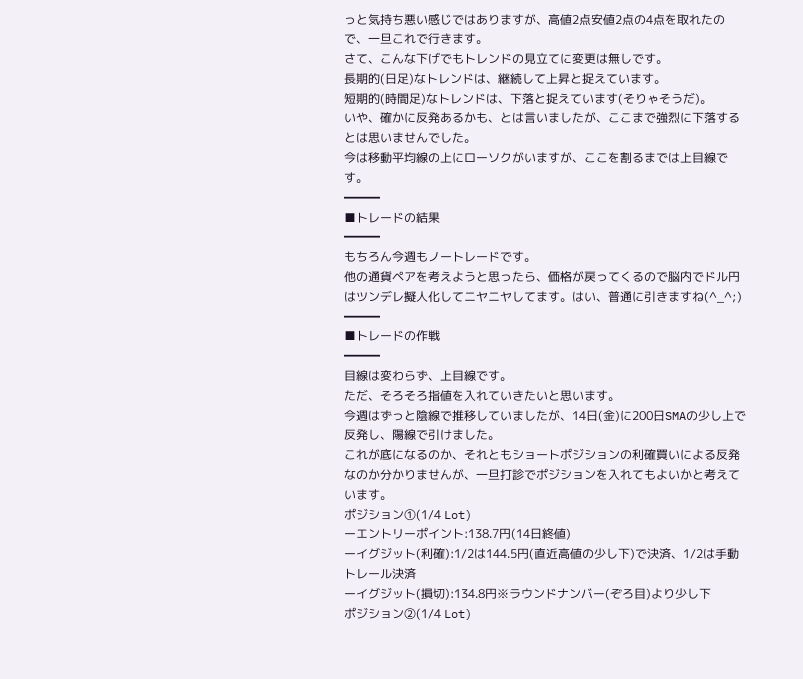っと気持ち悪い感じではありますが、高値2点安値2点の4点を取れたので、一旦これで行きます。
さて、こんな下げでもトレンドの見立てに変更は無しです。
長期的(日足)なトレンドは、継続して上昇と捉えています。
短期的(時間足)なトレンドは、下落と捉えています(そりゃそうだ)。
いや、確かに反発あるかも、とは言いましたが、ここまで強烈に下落するとは思いませんでした。
今は移動平均線の上にローソクがいますが、ここを割るまでは上目線です。
━━━
■トレードの結果
━━━
もちろん今週もノートレードです。
他の通貨ペアを考えようと思ったら、価格が戻ってくるので脳内でドル円はツンデレ擬人化してニヤニヤしてます。はい、普通に引きますね(^_^;)
━━━
■トレードの作戦
━━━
目線は変わらず、上目線です。
ただ、そろそろ指値を入れていきたいと思います。
今週はずっと陰線で推移していましたが、14日(金)に200日SMAの少し上で反発し、陽線で引けました。
これが底になるのか、それともショートポジションの利確買いによる反発なのか分かりませんが、一旦打診でポジションを入れてもよいかと考えています。
ポジション①(1/4 Lot)
ーエントリーポイント:138.7円(14日終値)
ーイグジット(利確):1/2は144.5円(直近高値の少し下)で決済、1/2は手動トレール決済
ーイグジット(損切):134.8円※ラウンドナンバー(ぞろ目)より少し下
ポジション②(1/4 Lot)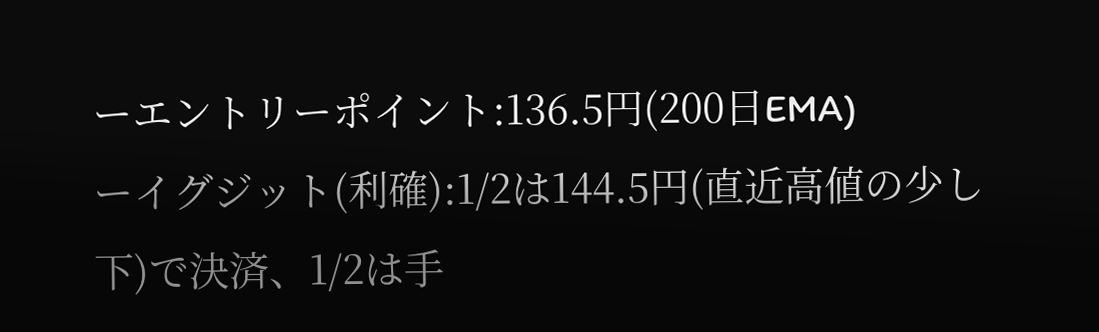ーエントリーポイント:136.5円(200日EMA)
ーイグジット(利確):1/2は144.5円(直近高値の少し下)で決済、1/2は手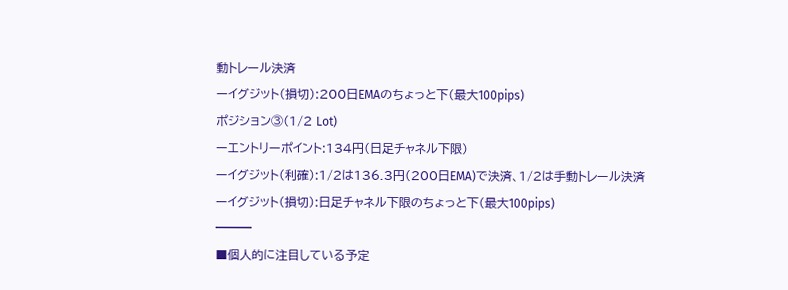動トレール決済
ーイグジット(損切):200日EMAのちょっと下(最大100pips)
ポジション③(1/2 Lot)
ーエントリーポイント:134円(日足チャネル下限)
ーイグジット(利確):1/2は136.3円(200日EMA)で決済、1/2は手動トレール決済
ーイグジット(損切):日足チャネル下限のちょっと下(最大100pips)
━━━
■個人的に注目している予定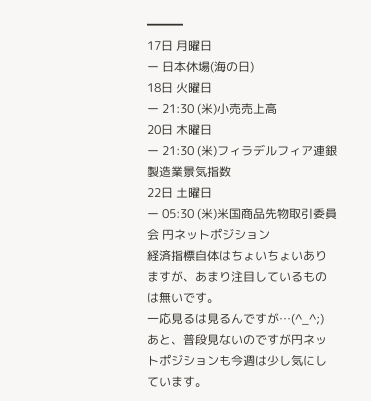━━━
17日 月曜日
ー 日本休場(海の日)
18日 火曜日
ー 21:30 (米)小売売上高
20日 木曜日
ー 21:30 (米)フィラデルフィア連銀製造業景気指数
22日 土曜日
ー 05:30 (米)米国商品先物取引委員会 円ネットポジション
経済指標自体はちょいちょいありますが、あまり注目しているものは無いです。
一応見るは見るんですが…(^_^;)
あと、普段見ないのですが円ネットポジションも今週は少し気にしています。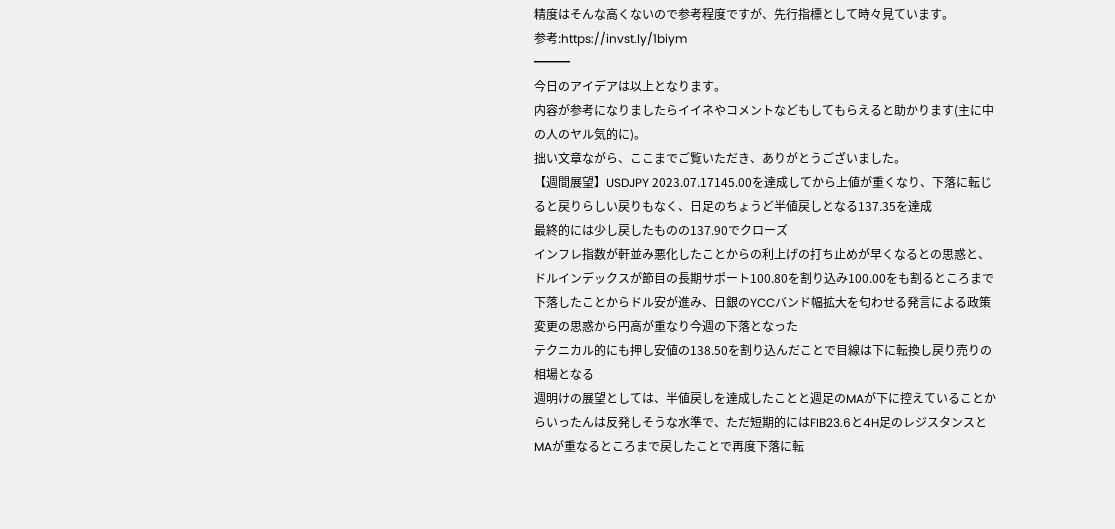精度はそんな高くないので参考程度ですが、先行指標として時々見ています。
参考:https://invst.ly/1biym
━━━
今日のアイデアは以上となります。
内容が参考になりましたらイイネやコメントなどもしてもらえると助かります(主に中の人のヤル気的に)。
拙い文章ながら、ここまでご覧いただき、ありがとうございました。
【週間展望】USDJPY 2023.07.17145.00を達成してから上値が重くなり、下落に転じると戻りらしい戻りもなく、日足のちょうど半値戻しとなる137.35を達成
最終的には少し戻したものの137.90でクローズ
インフレ指数が軒並み悪化したことからの利上げの打ち止めが早くなるとの思惑と、ドルインデックスが節目の長期サポート100.80を割り込み100.00をも割るところまで下落したことからドル安が進み、日銀のYCCバンド幅拡大を匂わせる発言による政策変更の思惑から円高が重なり今週の下落となった
テクニカル的にも押し安値の138.50を割り込んだことで目線は下に転換し戻り売りの相場となる
週明けの展望としては、半値戻しを達成したことと週足のMAが下に控えていることからいったんは反発しそうな水準で、ただ短期的にはFIB23.6と4H足のレジスタンスとMAが重なるところまで戻したことで再度下落に転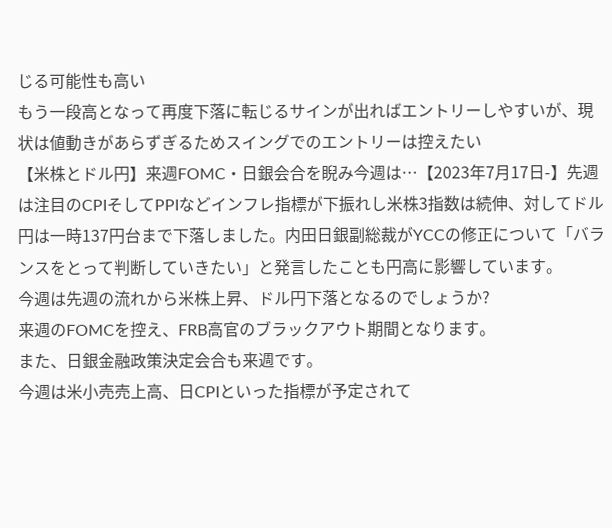じる可能性も高い
もう一段高となって再度下落に転じるサインが出ればエントリーしやすいが、現状は値動きがあらずぎるためスイングでのエントリーは控えたい
【米株とドル円】来週FOMC・日銀会合を睨み今週は…【2023年7月17日-】先週は注目のCPIそしてPPIなどインフレ指標が下振れし米株3指数は続伸、対してドル円は一時137円台まで下落しました。内田日銀副総裁がYCCの修正について「バランスをとって判断していきたい」と発言したことも円高に影響しています。
今週は先週の流れから米株上昇、ドル円下落となるのでしょうか?
来週のFOMCを控え、FRB高官のブラックアウト期間となります。
また、日銀金融政策決定会合も来週です。
今週は米小売売上高、日CPIといった指標が予定されて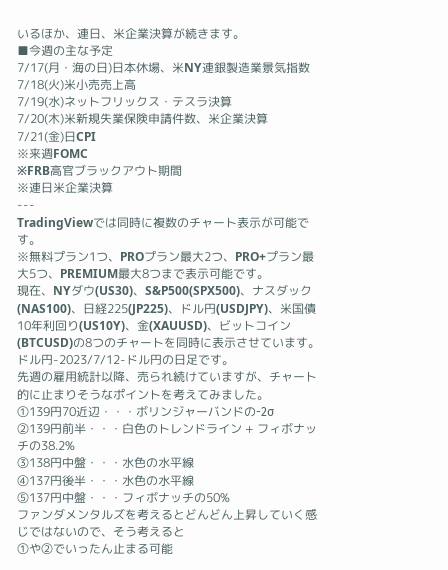いるほか、連日、米企業決算が続きます。
■今週の主な予定
7/17(月・海の日)日本休場、米NY連銀製造業景気指数
7/18(火)米小売売上高
7/19(水)ネットフリックス・テスラ決算
7/20(木)米新規失業保険申請件数、米企業決算
7/21(金)日CPI
※来週FOMC
※FRB高官ブラックアウト期間
※連日米企業決算
---
TradingViewでは同時に複数のチャート表示が可能です。
※無料プラン1つ、PROプラン最大2つ、PRO+プラン最大5つ、PREMIUM最大8つまで表示可能です。
現在、NYダウ(US30)、S&P500(SPX500)、ナスダック(NAS100)、日経225(JP225)、ドル円(USDJPY)、米国債10年利回り(US10Y)、金(XAUUSD)、ビットコイン(BTCUSD)の8つのチャートを同時に表示させています。
ドル円-2023/7/12-ドル円の日足です。
先週の雇用統計以降、売られ続けていますが、チャート的に止まりそうなポイントを考えてみました。
①139円70近辺・・・ボリンジャーバンドの-2σ
②139円前半・・・白色のトレンドライン + フィボナッチの38.2%
③138円中盤・・・水色の水平線
④137円後半・・・水色の水平線
⑤137円中盤・・・フィボナッチの50%
ファンダメンタルズを考えるとどんどん上昇していく感じではないので、そう考えると
①や②でいったん止まる可能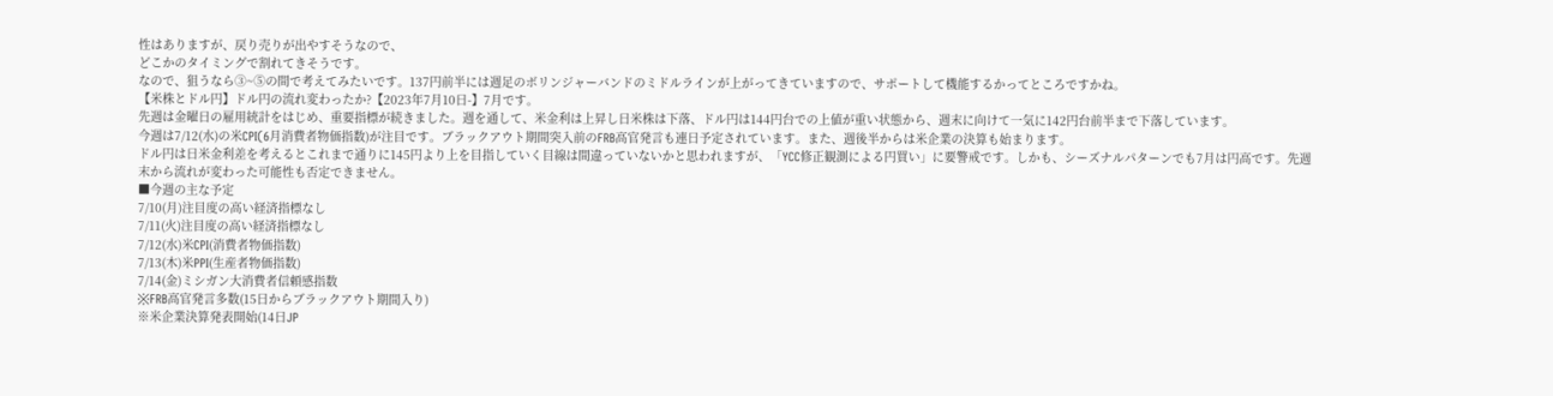性はありますが、戻り売りが出やすそうなので、
どこかのタイミングで割れてきそうです。
なので、狙うなら③~⑤の間で考えてみたいです。137円前半には週足のボリンジャーバンドのミドルラインが上がってきていますので、サポートして機能するかってところですかね。
【米株とドル円】ドル円の流れ変わったか?【2023年7月10日-】7月です。
先週は金曜日の雇用統計をはじめ、重要指標が続きました。週を通して、米金利は上昇し日米株は下落、ドル円は144円台での上値が重い状態から、週末に向けて一気に142円台前半まで下落しています。
今週は7/12(水)の米CPI(6月消費者物価指数)が注目です。ブラックアウト期間突入前のFRB高官発言も連日予定されています。また、週後半からは米企業の決算も始まります。
ドル円は日米金利差を考えるとこれまで通りに145円より上を目指していく目線は間違っていないかと思われますが、「YCC修正観測による円買い」に要警戒です。しかも、シーズナルパターンでも7月は円高です。先週末から流れが変わった可能性も否定できません。
■今週の主な予定
7/10(月)注目度の高い経済指標なし
7/11(火)注目度の高い経済指標なし
7/12(水)米CPI(消費者物価指数)
7/13(木)米PPI(生産者物価指数)
7/14(金)ミシガン大消費者信頼感指数
※FRB高官発言多数(15日からブラックアウト期間入り)
※米企業決算発表開始(14日JP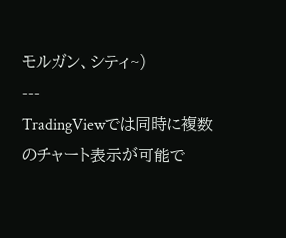モルガン、シティ~)
---
TradingViewでは同時に複数のチャート表示が可能で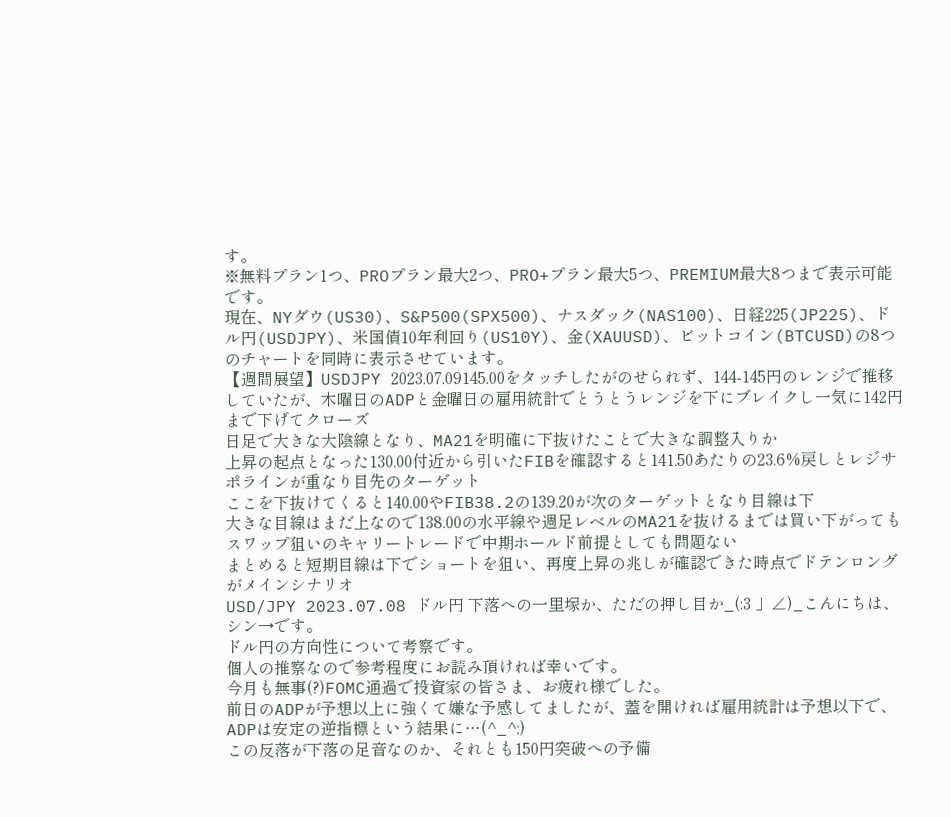す。
※無料プラン1つ、PROプラン最大2つ、PRO+プラン最大5つ、PREMIUM最大8つまで表示可能です。
現在、NYダウ(US30)、S&P500(SPX500)、ナスダック(NAS100)、日経225(JP225)、ドル円(USDJPY)、米国債10年利回り(US10Y)、金(XAUUSD)、ビットコイン(BTCUSD)の8つのチャートを同時に表示させています。
【週間展望】USDJPY 2023.07.09145.00をタッチしたがのせられず、144-145円のレンジで推移していたが、木曜日のADPと金曜日の雇用統計でとうとうレンジを下にブレイクし一気に142円まで下げてクローズ
日足で大きな大陰線となり、MA21を明確に下抜けたことで大きな調整入りか
上昇の起点となった130.00付近から引いたFIBを確認すると141.50あたりの23.6%戻しとレジサポラインが重なり目先のターゲット
ここを下抜けてくると140.00やFIB38.2の139.20が次のターゲットとなり目線は下
大きな目線はまだ上なので138.00の水平線や週足レベルのMA21を抜けるまでは買い下がってもスワップ狙いのキャリートレードで中期ホールド前提としても問題ない
まとめると短期目線は下でショートを狙い、再度上昇の兆しが確認できた時点でドテンロングがメインシナリオ
USD/JPY 2023.07.08 ドル円 下落への一里塚か、ただの押し目か_(:3 」∠)_こんにちは、シン→です。
ドル円の方向性について考察です。
個人の推察なので参考程度にお読み頂ければ幸いです。
今月も無事(?)FOMC通過で投資家の皆さま、お疲れ様でした。
前日のADPが予想以上に強くて嫌な予感してましたが、蓋を開ければ雇用統計は予想以下で、ADPは安定の逆指標という結果に…(^_^;)
この反落が下落の足音なのか、それとも150円突破への予備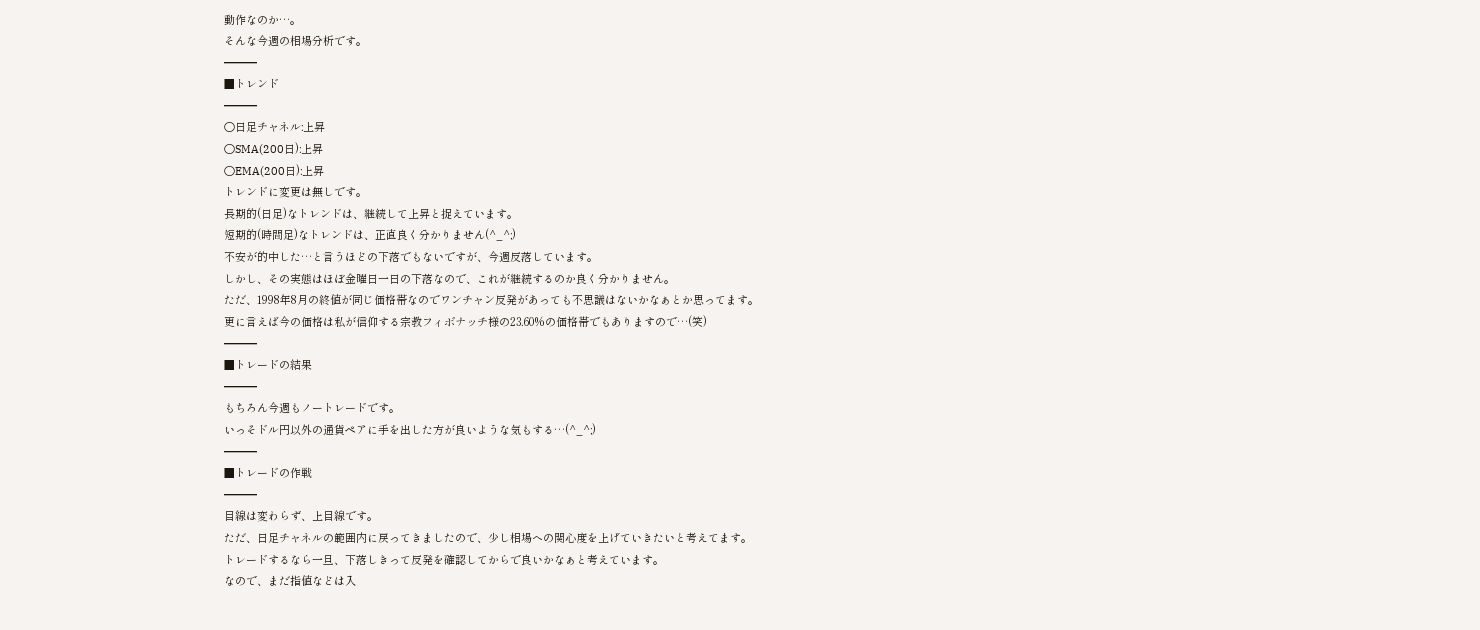動作なのか…。
そんな今週の相場分析です。
━━━
■トレンド
━━━
〇日足チャネル:上昇
〇SMA(200日):上昇
〇EMA(200日):上昇
トレンドに変更は無しです。
長期的(日足)なトレンドは、継続して上昇と捉えています。
短期的(時間足)なトレンドは、正直良く分かりません(^_^;)
不安が的中した…と言うほどの下落でもないですが、今週反落しています。
しかし、その実態はほぼ金曜日一日の下落なので、これが継続するのか良く分かりません。
ただ、1998年8月の終値が同じ価格帯なのでワンチャン反発があっても不思議はないかなぁとか思ってます。
更に言えば今の価格は私が信仰する宗教フィボナッチ様の23.60%の価格帯でもありますので…(笑)
━━━
■トレードの結果
━━━
もちろん今週もノートレードです。
いっそドル円以外の通貨ペアに手を出した方が良いような気もする…(^_^;)
━━━
■トレードの作戦
━━━
目線は変わらず、上目線です。
ただ、日足チャネルの範囲内に戻ってきましたので、少し相場への関心度を上げていきたいと考えてます。
トレードするなら一旦、下落しきって反発を確認してからで良いかなぁと考えています。
なので、まだ指値などは入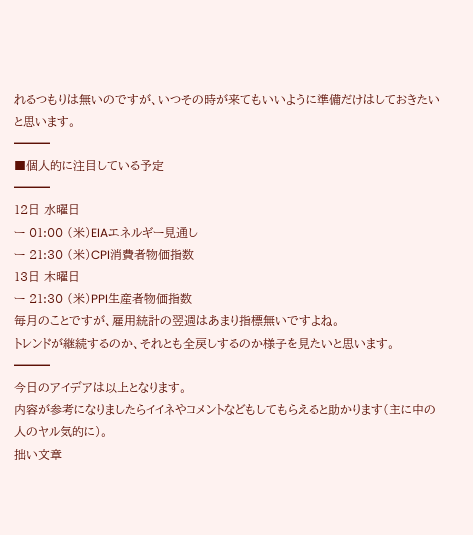れるつもりは無いのですが、いつその時が来てもいいように準備だけはしておきたいと思います。
━━━
■個人的に注目している予定
━━━
12日 水曜日
ー 01:00 (米)EIAエネルギー見通し
ー 21:30 (米)CPI消費者物価指数
13日 木曜日
ー 21:30 (米)PPI生産者物価指数
毎月のことですが、雇用統計の翌週はあまり指標無いですよね。
トレンドが継続するのか、それとも全戻しするのか様子を見たいと思います。
━━━
今日のアイデアは以上となります。
内容が参考になりましたらイイネやコメントなどもしてもらえると助かります(主に中の人のヤル気的に)。
拙い文章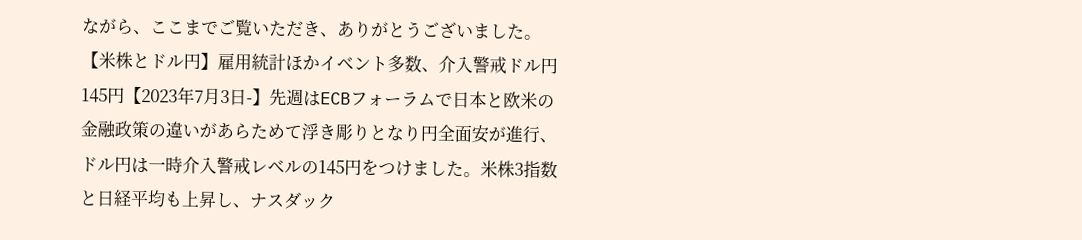ながら、ここまでご覧いただき、ありがとうございました。
【米株とドル円】雇用統計ほかイベント多数、介入警戒ドル円145円【2023年7月3日-】先週はECBフォーラムで日本と欧米の金融政策の違いがあらためて浮き彫りとなり円全面安が進行、ドル円は一時介入警戒レベルの145円をつけました。米株3指数と日経平均も上昇し、ナスダック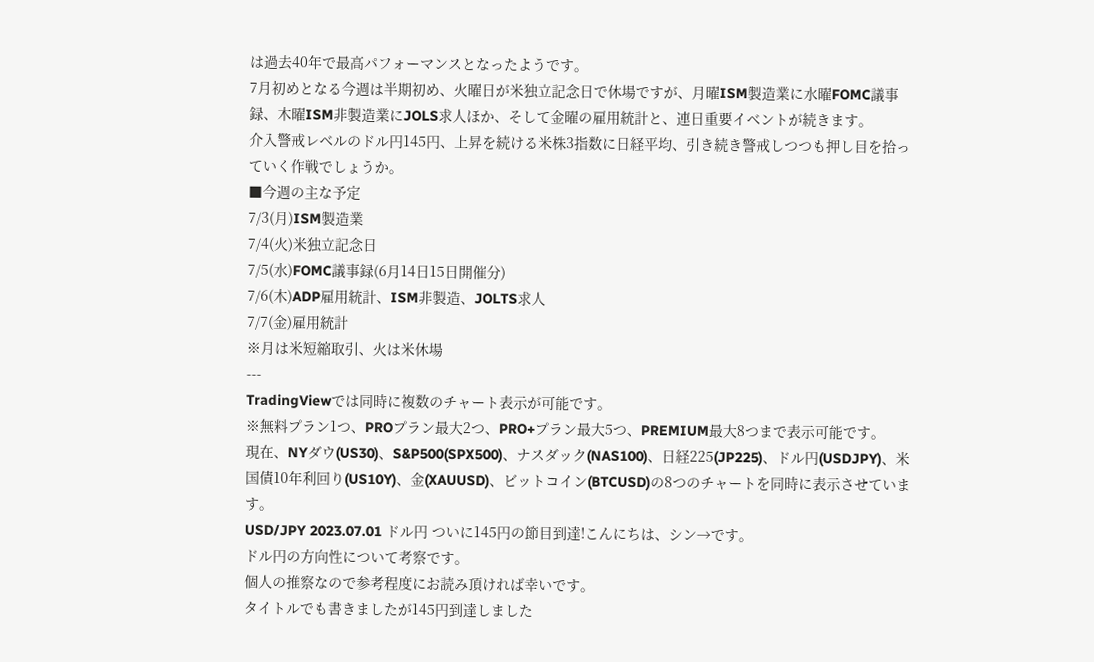は過去40年で最高パフォーマンスとなったようです。
7月初めとなる今週は半期初め、火曜日が米独立記念日で休場ですが、月曜ISM製造業に水曜FOMC議事録、木曜ISM非製造業にJOLS求人ほか、そして金曜の雇用統計と、連日重要イベントが続きます。
介入警戒レベルのドル円145円、上昇を続ける米株3指数に日経平均、引き続き警戒しつつも押し目を拾っていく作戦でしょうか。
■今週の主な予定
7/3(月)ISM製造業
7/4(火)米独立記念日
7/5(水)FOMC議事録(6月14日15日開催分)
7/6(木)ADP雇用統計、ISM非製造、JOLTS求人
7/7(金)雇用統計
※月は米短縮取引、火は米休場
---
TradingViewでは同時に複数のチャート表示が可能です。
※無料プラン1つ、PROプラン最大2つ、PRO+プラン最大5つ、PREMIUM最大8つまで表示可能です。
現在、NYダウ(US30)、S&P500(SPX500)、ナスダック(NAS100)、日経225(JP225)、ドル円(USDJPY)、米国債10年利回り(US10Y)、金(XAUUSD)、ビットコイン(BTCUSD)の8つのチャートを同時に表示させています。
USD/JPY 2023.07.01 ドル円 ついに145円の節目到達!こんにちは、シン→です。
ドル円の方向性について考察です。
個人の推察なので参考程度にお読み頂ければ幸いです。
タイトルでも書きましたが145円到達しました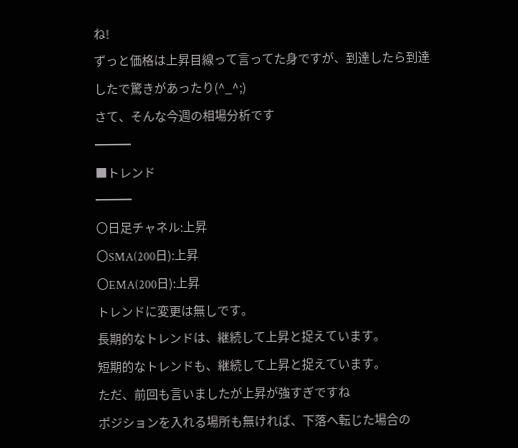ね!
ずっと価格は上昇目線って言ってた身ですが、到達したら到達したで驚きがあったり(^_^;)
さて、そんな今週の相場分析です
━━━
■トレンド
━━━
〇日足チャネル:上昇
〇SMA(200日):上昇
〇EMA(200日):上昇
トレンドに変更は無しです。
長期的なトレンドは、継続して上昇と捉えています。
短期的なトレンドも、継続して上昇と捉えています。
ただ、前回も言いましたが上昇が強すぎですね
ポジションを入れる場所も無ければ、下落へ転じた場合の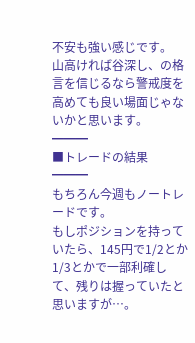不安も強い感じです。
山高ければ谷深し、の格言を信じるなら警戒度を高めても良い場面じゃないかと思います。
━━━
■トレードの結果
━━━
もちろん今週もノートレードです。
もしポジションを持っていたら、145円で1/2とか1/3とかで一部利確して、残りは握っていたと思いますが…。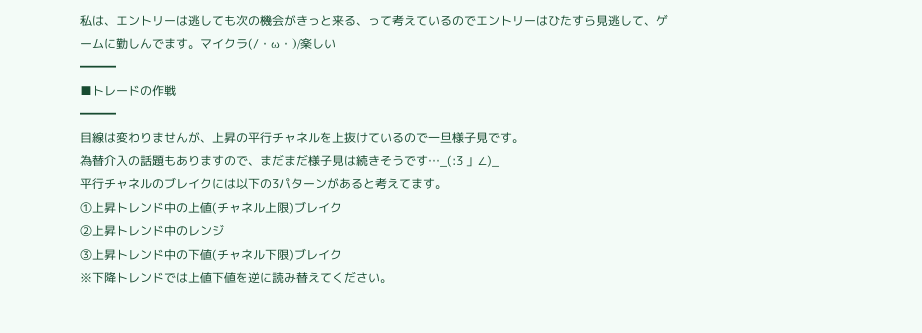私は、エントリーは逃しても次の機会がきっと来る、って考えているのでエントリーはひたすら見逃して、ゲームに勤しんでます。マイクラ(/・ω・)/楽しい
━━━
■トレードの作戦
━━━
目線は変わりませんが、上昇の平行チャネルを上抜けているので一旦様子見です。
為替介入の話題もありますので、まだまだ様子見は続きそうです…_(:3 」∠)_
平行チャネルのブレイクには以下の3パターンがあると考えてます。
①上昇トレンド中の上値(チャネル上限)ブレイク
②上昇トレンド中のレンジ
③上昇トレンド中の下値(チャネル下限)ブレイク
※下降トレンドでは上値下値を逆に読み替えてください。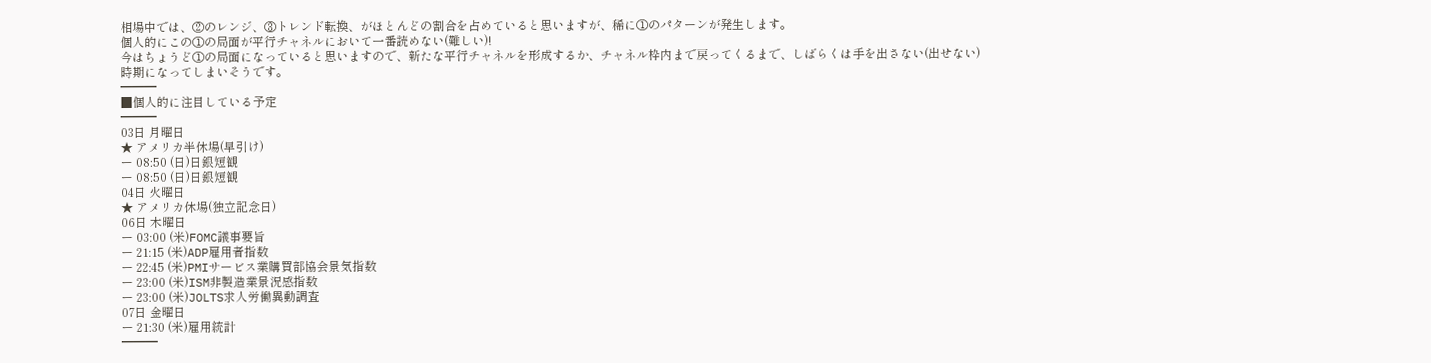相場中では、②のレンジ、③トレンド転換、がほとんどの割合を占めていると思いますが、稀に①のパターンが発生します。
個人的にこの①の局面が平行チャネルにおいて一番読めない(難しい)!
今はちょうど①の局面になっていると思いますので、新たな平行チャネルを形成するか、チャネル枠内まで戻ってくるまで、しばらくは手を出さない(出せない)時期になってしまいそうです。
━━━
■個人的に注目している予定
━━━
03日 月曜日
★ アメリカ半休場(早引け)
ー 08:50 (日)日銀短観
ー 08:50 (日)日銀短観
04日 火曜日
★ アメリカ休場(独立記念日)
06日 木曜日
ー 03:00 (米)FOMC議事要旨
ー 21:15 (米)ADP雇用者指数
ー 22:45 (米)PMIサービス業購買部協会景気指数
ー 23:00 (米)ISM非製造業景況感指数
ー 23:00 (米)JOLTS求人労働異動調査
07日 金曜日
ー 21:30 (米)雇用統計
━━━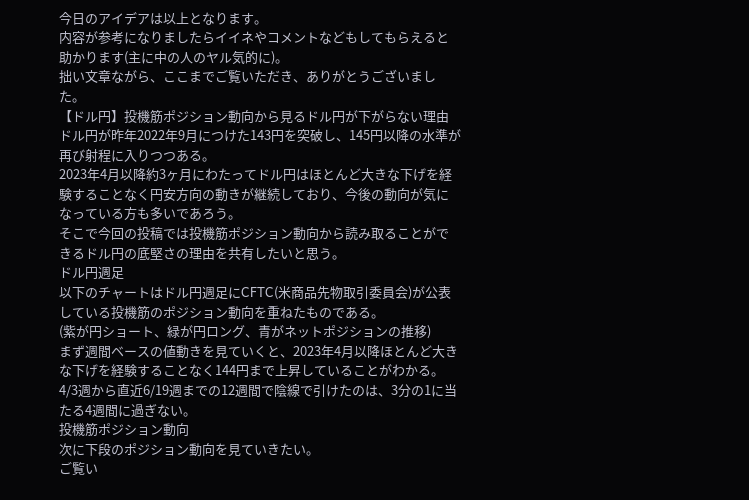今日のアイデアは以上となります。
内容が参考になりましたらイイネやコメントなどもしてもらえると助かります(主に中の人のヤル気的に)。
拙い文章ながら、ここまでご覧いただき、ありがとうございました。
【ドル円】投機筋ポジション動向から見るドル円が下がらない理由ドル円が昨年2022年9月につけた143円を突破し、145円以降の水準が再び射程に入りつつある。
2023年4月以降約3ヶ月にわたってドル円はほとんど大きな下げを経験することなく円安方向の動きが継続しており、今後の動向が気になっている方も多いであろう。
そこで今回の投稿では投機筋ポジション動向から読み取ることができるドル円の底堅さの理由を共有したいと思う。
ドル円週足
以下のチャートはドル円週足にCFTC(米商品先物取引委員会)が公表している投機筋のポジション動向を重ねたものである。
(紫が円ショート、緑が円ロング、青がネットポジションの推移)
まず週間ベースの値動きを見ていくと、2023年4月以降ほとんど大きな下げを経験することなく144円まで上昇していることがわかる。
4/3週から直近6/19週までの12週間で陰線で引けたのは、3分の1に当たる4週間に過ぎない。
投機筋ポジション動向
次に下段のポジション動向を見ていきたい。
ご覧い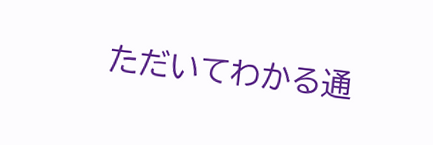ただいてわかる通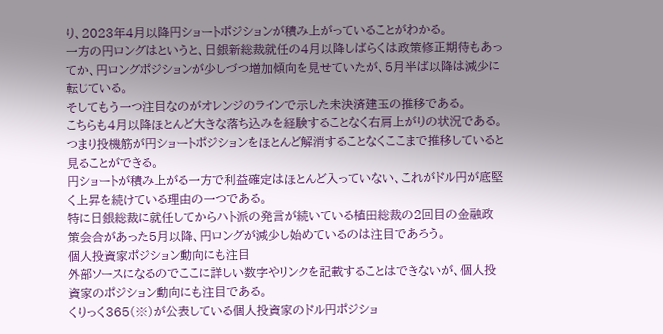り、2023年4月以降円ショートポジションが積み上がっていることがわかる。
一方の円ロングはというと、日銀新総裁就任の4月以降しばらくは政策修正期待もあってか、円ロングポジションが少しづつ増加傾向を見せていたが、5月半ば以降は減少に転じている。
そしてもう一つ注目なのがオレンジのラインで示した未決済建玉の推移である。
こちらも4月以降ほとんど大きな落ち込みを経験することなく右肩上がりの状況である。
つまり投機筋が円ショートポジションをほとんど解消することなくここまで推移していると見ることができる。
円ショートが積み上がる一方で利益確定はほとんど入っていない、これがドル円が底堅く上昇を続けている理由の一つである。
特に日銀総裁に就任してからハト派の発言が続いている植田総裁の2回目の金融政策会合があった5月以降、円ロングが減少し始めているのは注目であろう。
個人投資家ポジション動向にも注目
外部ソースになるのでここに詳しい数字やリンクを記載することはできないが、個人投資家のポジション動向にも注目である。
くりっく365(※)が公表している個人投資家のドル円ポジショ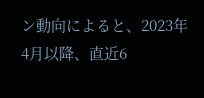ン動向によると、2023年4月以降、直近6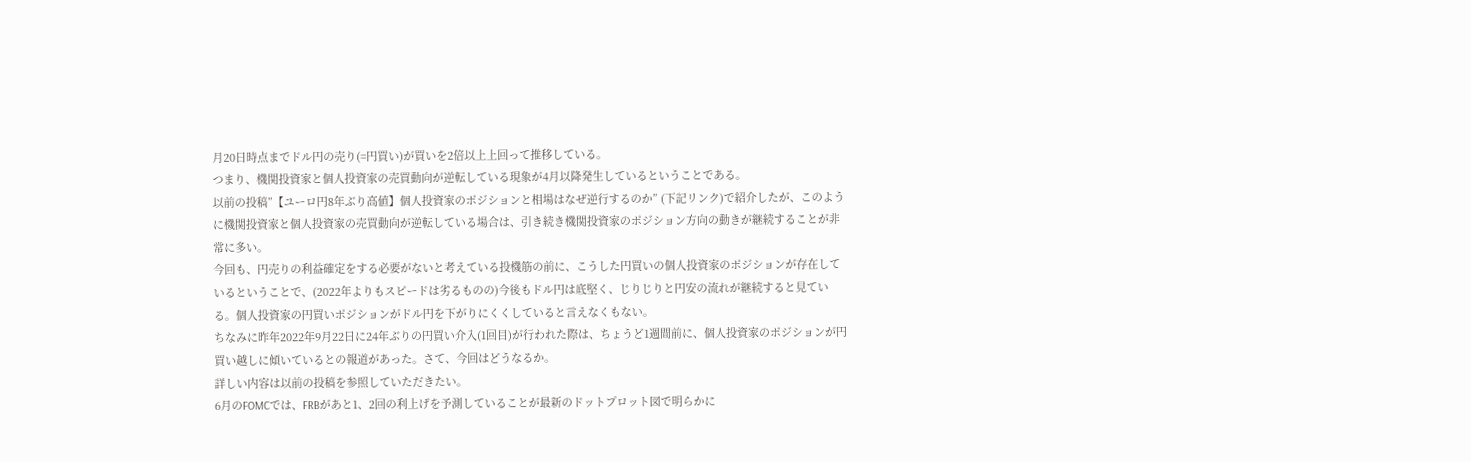月20日時点までドル円の売り(=円買い)が買いを2倍以上上回って推移している。
つまり、機関投資家と個人投資家の売買動向が逆転している現象が4月以降発生しているということである。
以前の投稿”【ユーロ円8年ぶり高値】個人投資家のポジションと相場はなぜ逆行するのか” (下記リンク)で紹介したが、このように機関投資家と個人投資家の売買動向が逆転している場合は、引き続き機関投資家のポジション方向の動きが継続することが非常に多い。
今回も、円売りの利益確定をする必要がないと考えている投機筋の前に、こうした円買いの個人投資家のポジションが存在しているということで、(2022年よりもスピードは劣るものの)今後もドル円は底堅く、じりじりと円安の流れが継続すると見ている。個人投資家の円買いポジションがドル円を下がりにくくしていると言えなくもない。
ちなみに昨年2022年9月22日に24年ぶりの円買い介入(1回目)が行われた際は、ちょうど1週間前に、個人投資家のポジションが円買い越しに傾いているとの報道があった。さて、今回はどうなるか。
詳しい内容は以前の投稿を参照していただきたい。
6月のFOMCでは、FRBがあと1、2回の利上げを予測していることが最新のドットプロット図で明らかに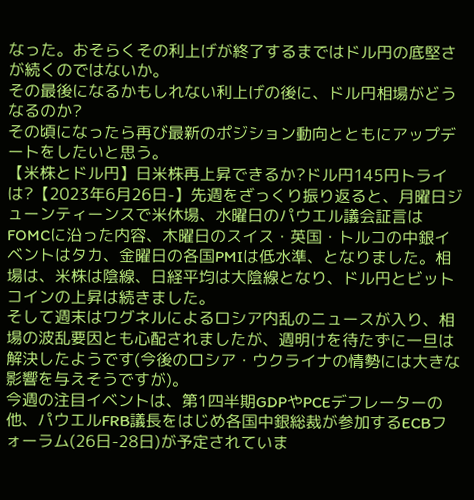なった。おそらくその利上げが終了するまではドル円の底堅さが続くのではないか。
その最後になるかもしれない利上げの後に、ドル円相場がどうなるのか?
その頃になったら再び最新のポジション動向とともにアップデートをしたいと思う。
【米株とドル円】日米株再上昇できるか?ドル円145円トライは?【2023年6月26日-】先週をざっくり振り返ると、月曜日ジューンティーンスで米休場、水曜日のパウエル議会証言はFOMCに沿った内容、木曜日のスイス・英国・トルコの中銀イベントはタカ、金曜日の各国PMIは低水準、となりました。相場は、米株は陰線、日経平均は大陰線となり、ドル円とビットコインの上昇は続きました。
そして週末はワグネルによるロシア内乱のニュースが入り、相場の波乱要因とも心配されましたが、週明けを待たずに一旦は解決したようです(今後のロシア・ウクライナの情勢には大きな影響を与えそうですが)。
今週の注目イベントは、第1四半期GDPやPCEデフレーターの他、パウエルFRB議長をはじめ各国中銀総裁が参加するECBフォーラム(26日-28日)が予定されていま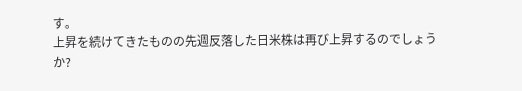す。
上昇を続けてきたものの先週反落した日米株は再び上昇するのでしょうか?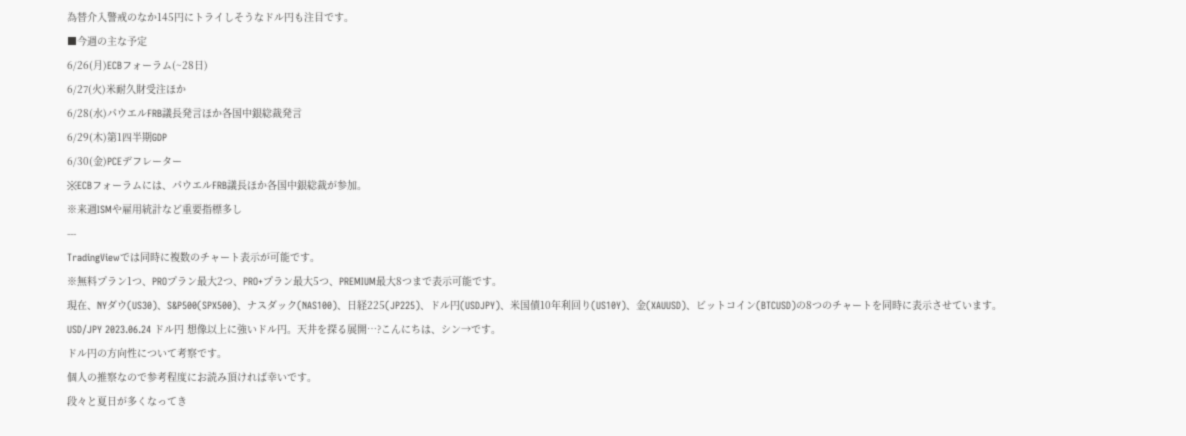為替介入警戒のなか145円にトライしそうなドル円も注目です。
■今週の主な予定
6/26(月)ECBフォーラム(~28日)
6/27(火)米耐久財受注ほか
6/28(水)パウエルFRB議長発言ほか各国中銀総裁発言
6/29(木)第1四半期GDP
6/30(金)PCEデフレーター
※ECBフォーラムには、パウエルFRB議長ほか各国中銀総裁が参加。
※来週ISMや雇用統計など重要指標多し
---
TradingViewでは同時に複数のチャート表示が可能です。
※無料プラン1つ、PROプラン最大2つ、PRO+プラン最大5つ、PREMIUM最大8つまで表示可能です。
現在、NYダウ(US30)、S&P500(SPX500)、ナスダック(NAS100)、日経225(JP225)、ドル円(USDJPY)、米国債10年利回り(US10Y)、金(XAUUSD)、ビットコイン(BTCUSD)の8つのチャートを同時に表示させています。
USD/JPY 2023.06.24 ドル円 想像以上に強いドル円。天井を探る展開…?こんにちは、シン→です。
ドル円の方向性について考察です。
個人の推察なので参考程度にお読み頂ければ幸いです。
段々と夏日が多くなってき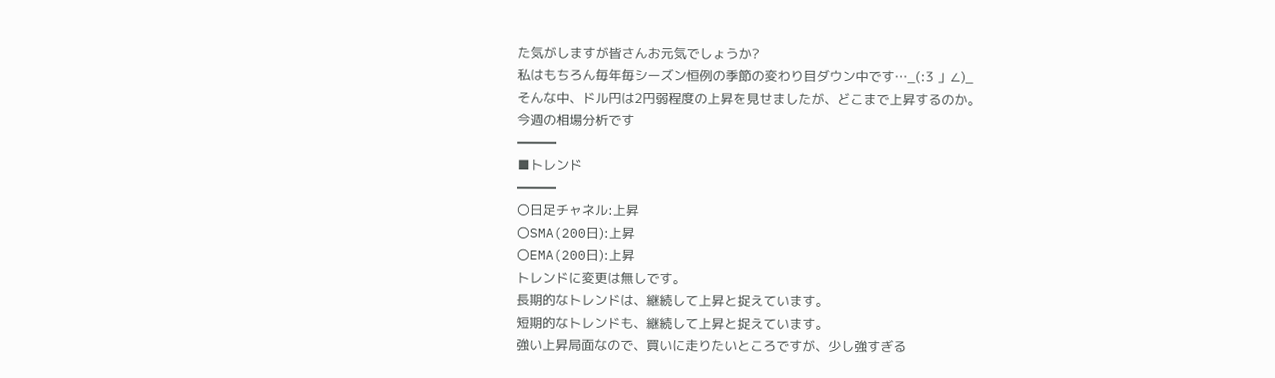た気がしますが皆さんお元気でしょうか?
私はもちろん毎年毎シーズン恒例の季節の変わり目ダウン中です…_(:3 」∠)_
そんな中、ドル円は2円弱程度の上昇を見せましたが、どこまで上昇するのか。
今週の相場分析です
━━━
■トレンド
━━━
〇日足チャネル:上昇
〇SMA(200日):上昇
〇EMA(200日):上昇
トレンドに変更は無しです。
長期的なトレンドは、継続して上昇と捉えています。
短期的なトレンドも、継続して上昇と捉えています。
強い上昇局面なので、買いに走りたいところですが、少し強すぎる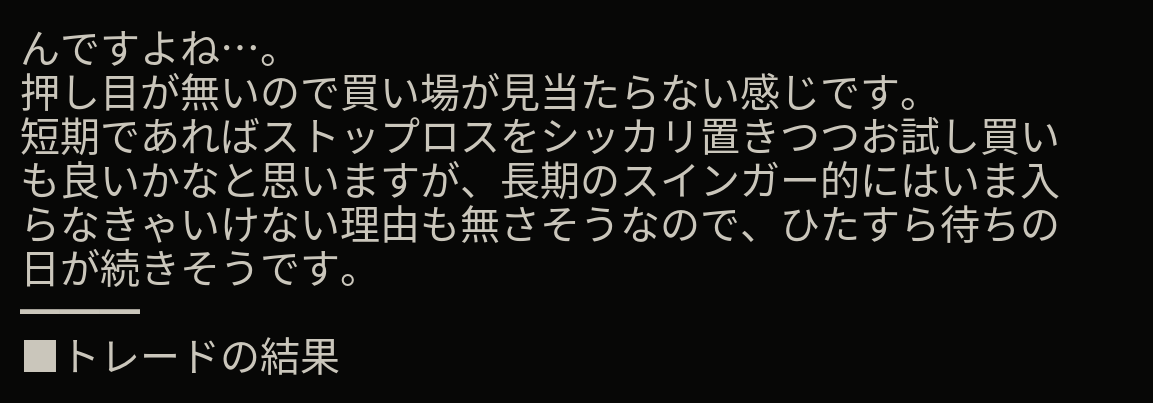んですよね…。
押し目が無いので買い場が見当たらない感じです。
短期であればストップロスをシッカリ置きつつお試し買いも良いかなと思いますが、長期のスインガー的にはいま入らなきゃいけない理由も無さそうなので、ひたすら待ちの日が続きそうです。
━━━
■トレードの結果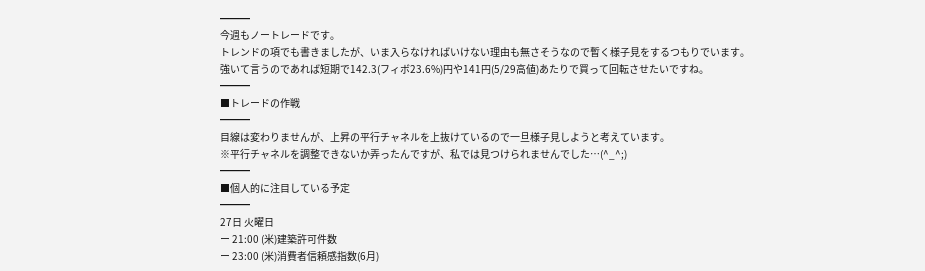━━━
今週もノートレードです。
トレンドの項でも書きましたが、いま入らなければいけない理由も無さそうなので暫く様子見をするつもりでいます。
強いて言うのであれば短期で142.3(フィボ23.6%)円や141円(5/29高値)あたりで買って回転させたいですね。
━━━
■トレードの作戦
━━━
目線は変わりませんが、上昇の平行チャネルを上抜けているので一旦様子見しようと考えています。
※平行チャネルを調整できないか弄ったんですが、私では見つけられませんでした…(^_^;)
━━━
■個人的に注目している予定
━━━
27日 火曜日
ー 21:00 (米)建築許可件数
ー 23:00 (米)消費者信頼感指数(6月)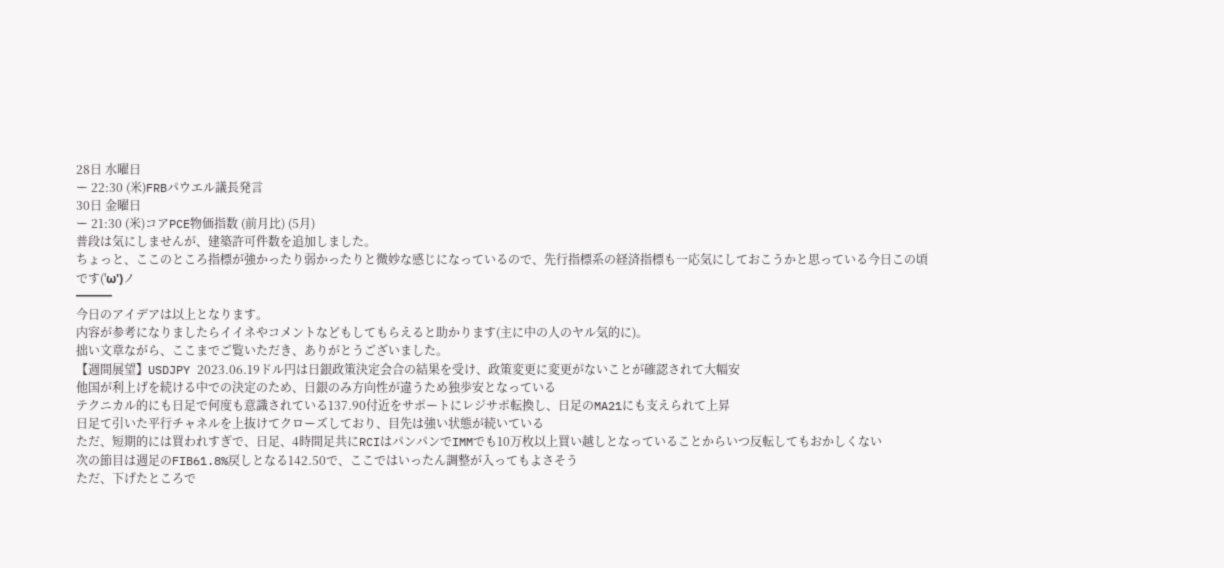28日 水曜日
ー 22:30 (米)FRBパウエル議長発言
30日 金曜日
ー 21:30 (米)コアPCE物価指数 (前月比) (5月)
普段は気にしませんが、建築許可件数を追加しました。
ちょっと、ここのところ指標が強かったり弱かったりと微妙な感じになっているので、先行指標系の経済指標も一応気にしておこうかと思っている今日この頃です('ω')ノ
━━━
今日のアイデアは以上となります。
内容が参考になりましたらイイネやコメントなどもしてもらえると助かります(主に中の人のヤル気的に)。
拙い文章ながら、ここまでご覧いただき、ありがとうございました。
【週間展望】USDJPY 2023.06.19ドル円は日銀政策決定会合の結果を受け、政策変更に変更がないことが確認されて大幅安
他国が利上げを続ける中での決定のため、日銀のみ方向性が違うため独歩安となっている
テクニカル的にも日足で何度も意識されている137.90付近をサポートにレジサポ転換し、日足のMA21にも支えられて上昇
日足て引いた平行チャネルを上抜けてクローズしており、目先は強い状態が続いている
ただ、短期的には買われすぎで、日足、4時間足共にRCIはパンパンでIMMでも10万枚以上買い越しとなっていることからいつ反転してもおかしくない
次の節目は週足のFIB61.8%戻しとなる142.50で、ここではいったん調整が入ってもよさそう
ただ、下げたところで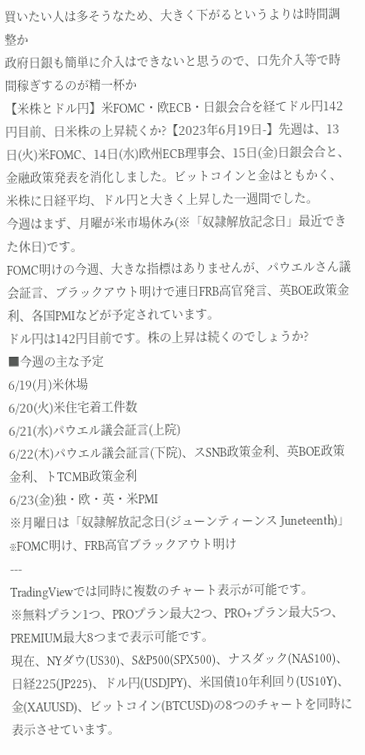買いたい人は多そうなため、大きく下がるというよりは時間調整か
政府日銀も簡単に介入はできないと思うので、口先介入等で時間稼ぎするのが精一杯か
【米株とドル円】米FOMC・欧ECB・日銀会合を経てドル円142円目前、日米株の上昇続くか?【2023年6月19日-】先週は、13日(火)米FOMC、14日(水)欧州ECB理事会、15日(金)日銀会合と、金融政策発表を消化しました。ビットコインと金はともかく、米株に日経平均、ドル円と大きく上昇した一週間でした。
今週はまず、月曜が米市場休み(※「奴隷解放記念日」最近できた休日)です。
FOMC明けの今週、大きな指標はありませんが、パウエルさん議会証言、ブラックアウト明けで連日FRB高官発言、英BOE政策金利、各国PMIなどが予定されています。
ドル円は142円目前です。株の上昇は続くのでしょうか?
■今週の主な予定
6/19(月)米休場
6/20(火)米住宅着工件数
6/21(水)パウエル議会証言(上院)
6/22(木)パウエル議会証言(下院)、スSNB政策金利、英BOE政策金利、トTCMB政策金利
6/23(金)独・欧・英・米PMI
※月曜日は「奴隷解放記念日(ジューンティーンス Juneteenth)」
※FOMC明け、FRB高官ブラックアウト明け
---
TradingViewでは同時に複数のチャート表示が可能です。
※無料プラン1つ、PROプラン最大2つ、PRO+プラン最大5つ、PREMIUM最大8つまで表示可能です。
現在、NYダウ(US30)、S&P500(SPX500)、ナスダック(NAS100)、日経225(JP225)、ドル円(USDJPY)、米国債10年利回り(US10Y)、金(XAUUSD)、ビットコイン(BTCUSD)の8つのチャートを同時に表示させています。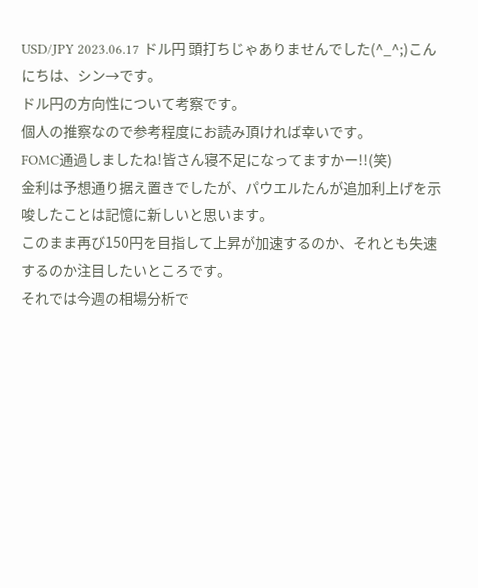USD/JPY 2023.06.17 ドル円 頭打ちじゃありませんでした(^_^;)こんにちは、シン→です。
ドル円の方向性について考察です。
個人の推察なので参考程度にお読み頂ければ幸いです。
FOMC通過しましたね!皆さん寝不足になってますかー!!(笑)
金利は予想通り据え置きでしたが、パウエルたんが追加利上げを示唆したことは記憶に新しいと思います。
このまま再び150円を目指して上昇が加速するのか、それとも失速するのか注目したいところです。
それでは今週の相場分析で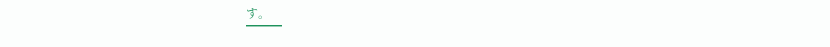す。
━━━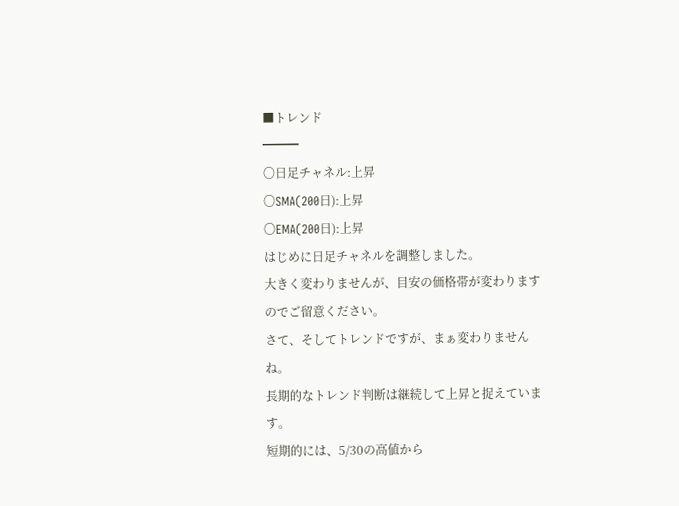■トレンド
━━━
〇日足チャネル:上昇
〇SMA(200日):上昇
〇EMA(200日):上昇
はじめに日足チャネルを調整しました。
大きく変わりませんが、目安の価格帯が変わりますのでご留意ください。
さて、そしてトレンドですが、まぁ変わりませんね。
長期的なトレンド判断は継続して上昇と捉えています。
短期的には、5/30の高値から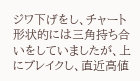ジワ下げをし、チャート形状的には三角持ち合いをしていましたが、上にブレイクし、直近高値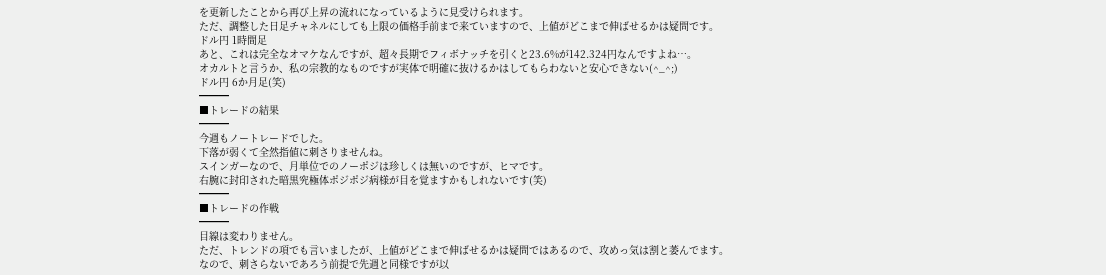を更新したことから再び上昇の流れになっているように見受けられます。
ただ、調整した日足チャネルにしても上限の価格手前まで来ていますので、上値がどこまで伸ばせるかは疑問です。
ドル円 1時間足
あと、これは完全なオマケなんですが、超々長期でフィボナッチを引くと23.6%が142.324円なんですよね…。
オカルトと言うか、私の宗教的なものですが実体で明確に抜けるかはしてもらわないと安心できない(^_^;)
ドル円 6か月足(笑)
━━━
■トレードの結果
━━━
今週もノートレードでした。
下落が弱くて全然指値に刺さりませんね。
スインガーなので、月単位でのノーポジは珍しくは無いのですが、ヒマです。
右腕に封印された暗黒究極体ポジポジ病様が目を覚ますかもしれないです(笑)
━━━
■トレードの作戦
━━━
目線は変わりません。
ただ、トレンドの項でも言いましたが、上値がどこまで伸ばせるかは疑問ではあるので、攻めっ気は割と萎んでます。
なので、刺さらないであろう前提で先週と同様ですが以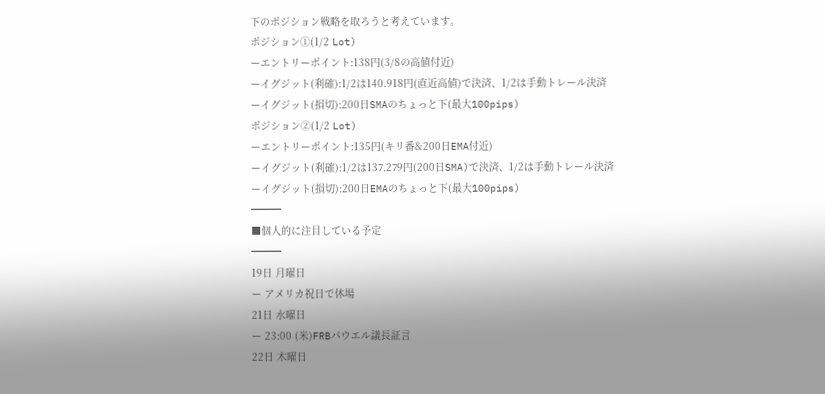下のポジション戦略を取ろうと考えています。
ポジション①(1/2 Lot)
ーエントリーポイント:138円(3/8の高値付近)
ーイグジット(利確):1/2は140.918円(直近高値)で決済、1/2は手動トレール決済
ーイグジット(損切):200日SMAのちょっと下(最大100pips)
ポジション②(1/2 Lot)
ーエントリーポイント:135円(キリ番&200日EMA付近)
ーイグジット(利確):1/2は137.279円(200日SMA)で決済、1/2は手動トレール決済
ーイグジット(損切):200日EMAのちょっと下(最大100pips)
━━━
■個人的に注目している予定
━━━
19日 月曜日
ー アメリカ祝日で休場
21日 水曜日
ー 23:00 (米)FRBパウエル議長証言
22日 木曜日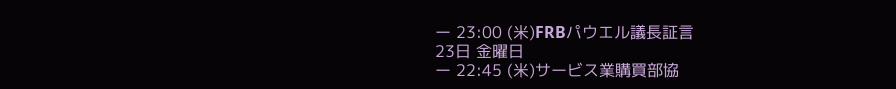ー 23:00 (米)FRBパウエル議長証言
23日 金曜日
ー 22:45 (米)サービス業購買部協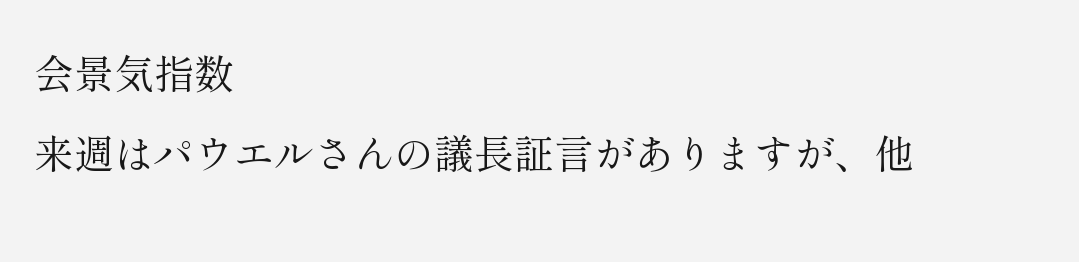会景気指数
来週はパウエルさんの議長証言がありますが、他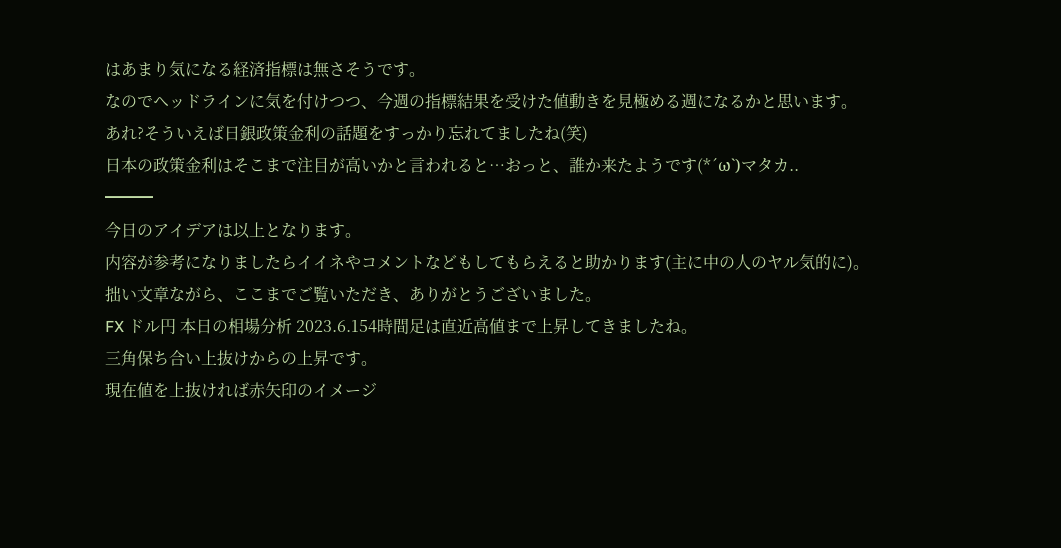はあまり気になる経済指標は無さそうです。
なのでヘッドラインに気を付けつつ、今週の指標結果を受けた値動きを見極める週になるかと思います。
あれ?そういえば日銀政策金利の話題をすっかり忘れてましたね(笑)
日本の政策金利はそこまで注目が高いかと言われると…おっと、誰か来たようです(*´ω`)マタカ..
━━━
今日のアイデアは以上となります。
内容が参考になりましたらイイネやコメントなどもしてもらえると助かります(主に中の人のヤル気的に)。
拙い文章ながら、ここまでご覧いただき、ありがとうございました。
FX ドル円 本日の相場分析 2023.6.154時間足は直近高値まで上昇してきましたね。
三角保ち合い上抜けからの上昇です。
現在値を上抜ければ赤矢印のイメージ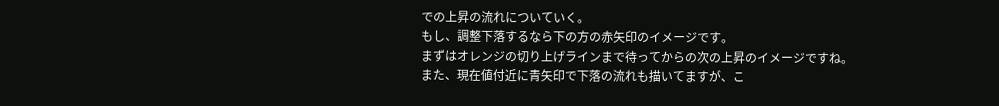での上昇の流れについていく。
もし、調整下落するなら下の方の赤矢印のイメージです。
まずはオレンジの切り上げラインまで待ってからの次の上昇のイメージですね。
また、現在値付近に青矢印で下落の流れも描いてますが、こ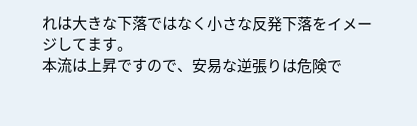れは大きな下落ではなく小さな反発下落をイメージしてます。
本流は上昇ですので、安易な逆張りは危険で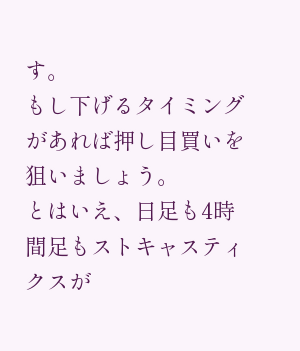す。
もし下げるタイミングがあれば押し目買いを狙いましょう。
とはいえ、日足も4時間足もストキャスティクスが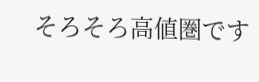そろそろ高値圏です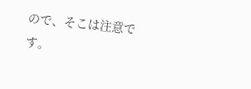ので、そこは注意です。